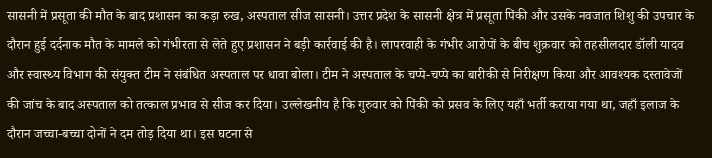सासनी में प्रसूता की मौत के बाद प्रशासन का कड़ा रुख, अस्पताल सीज सासनी। उत्तर प्रदेश के सासनी क्षेत्र में प्रसूता पिंकी और उसके नवजात शिशु की उपचार के दौरान हुई दर्दनाक मौत के मामले को गंभीरता से लेते हुए प्रशासन ने बड़ी कार्रवाई की है। लापरवाही के गंभीर आरोपों के बीच शुक्रवार को तहसीलदार डॉली यादव और स्वास्थ्य विभाग की संयुक्त टीम ने संबंधित अस्पताल पर धावा बोला। टीम ने अस्पताल के चप्पे-चप्पे का बारीकी से निरीक्षण किया और आवश्यक दस्तावेजों की जांच के बाद अस्पताल को तत्काल प्रभाव से सीज कर दिया। उल्लेखनीय है कि गुरुवार को पिंकी को प्रसव के लिए यहाँ भर्ती कराया गया था, जहाँ इलाज के दौरान जच्चा-बच्चा दोनों ने दम तोड़ दिया था। इस घटना से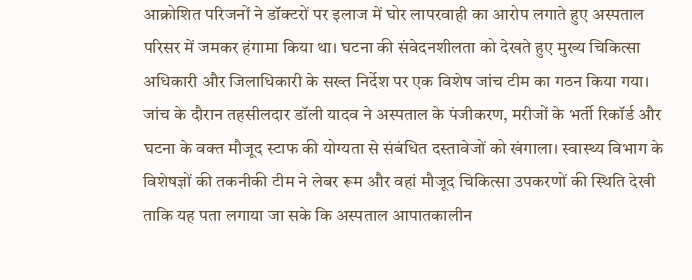आक्रोशित परिजनों ने डॉक्टरों पर इलाज में घोर लापरवाही का आरोप लगाते हुए अस्पताल परिसर में जमकर हंगामा किया था। घटना की संवेदनशीलता को देखते हुए मुख्य चिकित्सा अधिकारी और जिलाधिकारी के सख्त निर्देश पर एक विशेष जांच टीम का गठन किया गया। जांच के दौरान तहसीलदार डॉली यादव ने अस्पताल के पंजीकरण, मरीजों के भर्ती रिकॉर्ड और घटना के वक्त मौजूद स्टाफ की योग्यता से संबंधित दस्तावेजों को खंगाला। स्वास्थ्य विभाग के विशेषज्ञों की तकनीकी टीम ने लेबर रूम और वहां मौजूद चिकित्सा उपकरणों की स्थिति देखी ताकि यह पता लगाया जा सके कि अस्पताल आपातकालीन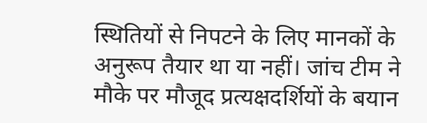स्थितियों से निपटने के लिए मानकों के अनुरूप तैयार था या नहीं। जांच टीम ने मौके पर मौजूद प्रत्यक्षदर्शियों के बयान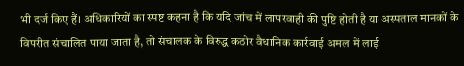भी दर्ज किए हैं। अधिकारियों का स्पष्ट कहना है कि यदि जांच में लापरवाही की पुष्टि होती है या अस्पताल मानकों के विपरीत संचालित पाया जाता है, तो संचालक के विरुद्ध कठोर वैधानिक कार्रवाई अमल में लाई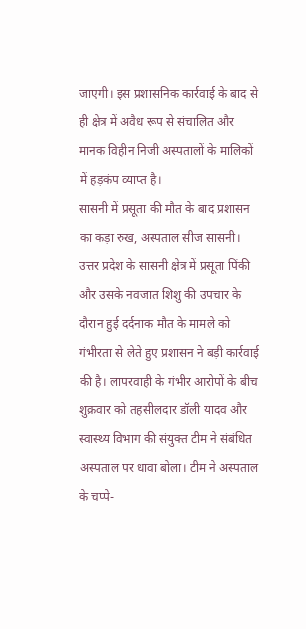जाएगी। इस प्रशासनिक कार्रवाई के बाद से ही क्षेत्र में अवैध रूप से संचालित और मानक विहीन निजी अस्पतालों के मालिकों में हड़कंप व्याप्त है।
सासनी में प्रसूता की मौत के बाद प्रशासन का कड़ा रुख, अस्पताल सीज सासनी। उत्तर प्रदेश के सासनी क्षेत्र में प्रसूता पिंकी और उसके नवजात शिशु की उपचार के दौरान हुई दर्दनाक मौत के मामले को गंभीरता से लेते हुए प्रशासन ने बड़ी कार्रवाई की है। लापरवाही के गंभीर आरोपों के बीच शुक्रवार को तहसीलदार डॉली यादव और स्वास्थ्य विभाग की संयुक्त टीम ने संबंधित अस्पताल पर धावा बोला। टीम ने अस्पताल के चप्पे-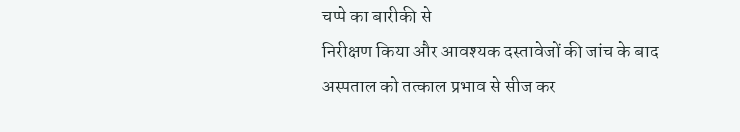चप्पे का बारीकी से
निरीक्षण किया और आवश्यक दस्तावेजों की जांच के बाद अस्पताल को तत्काल प्रभाव से सीज कर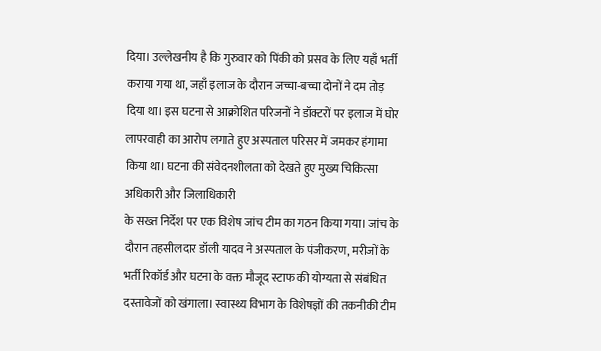दिया। उल्लेखनीय है कि गुरुवार को पिंकी को प्रसव के लिए यहाँ भर्ती कराया गया था, जहाँ इलाज के दौरान जच्चा-बच्चा दोनों ने दम तोड़ दिया था। इस घटना से आक्रोशित परिजनों ने डॉक्टरों पर इलाज में घोर लापरवाही का आरोप लगाते हुए अस्पताल परिसर में जमकर हंगामा किया था। घटना की संवेदनशीलता को देखते हुए मुख्य चिकित्सा अधिकारी और जिलाधिकारी
के सख्त निर्देश पर एक विशेष जांच टीम का गठन किया गया। जांच के दौरान तहसीलदार डॉली यादव ने अस्पताल के पंजीकरण, मरीजों के भर्ती रिकॉर्ड और घटना के वक्त मौजूद स्टाफ की योग्यता से संबंधित दस्तावेजों को खंगाला। स्वास्थ्य विभाग के विशेषज्ञों की तकनीकी टीम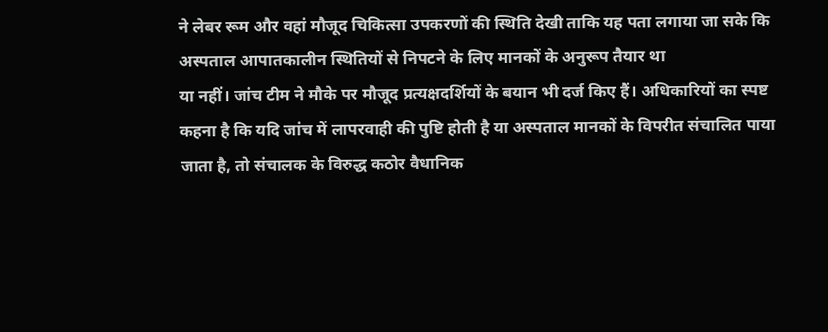ने लेबर रूम और वहां मौजूद चिकित्सा उपकरणों की स्थिति देखी ताकि यह पता लगाया जा सके कि अस्पताल आपातकालीन स्थितियों से निपटने के लिए मानकों के अनुरूप तैयार था
या नहीं। जांच टीम ने मौके पर मौजूद प्रत्यक्षदर्शियों के बयान भी दर्ज किए हैं। अधिकारियों का स्पष्ट कहना है कि यदि जांच में लापरवाही की पुष्टि होती है या अस्पताल मानकों के विपरीत संचालित पाया जाता है, तो संचालक के विरुद्ध कठोर वैधानिक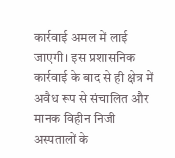कार्रवाई अमल में लाई जाएगी। इस प्रशासनिक कार्रवाई के बाद से ही क्षेत्र में अवैध रूप से संचालित और मानक विहीन निजी अस्पतालों के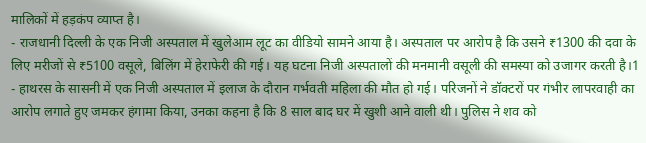मालिकों में हड़कंप व्याप्त है।
- राजधानी दिल्ली के एक निजी अस्पताल में खुलेआम लूट का वीडियो सामने आया है। अस्पताल पर आरोप है कि उसने ₹1300 की दवा के लिए मरीजों से ₹5100 वसूले, बिलिंग में हेराफेरी की गई। यह घटना निजी अस्पतालों की मनमानी वसूली की समस्या को उजागर करती है।1
- हाथरस के सासनी में एक निजी अस्पताल में इलाज के दौरान गर्भवती महिला की मौत हो गई। परिजनों ने डॉक्टरों पर गंभीर लापरवाही का आरोप लगाते हुए जमकर हंगामा किया, उनका कहना है कि 8 साल बाद घर में खुशी आने वाली थी। पुलिस ने शव को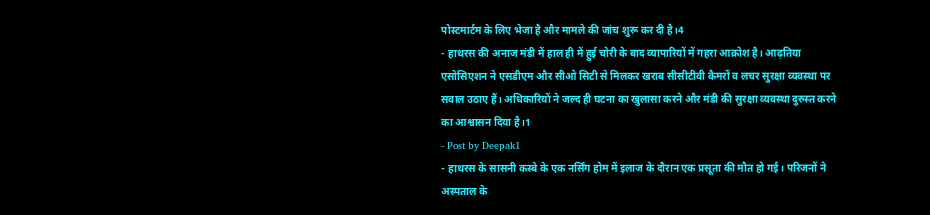पोस्टमार्टम के लिए भेजा है और मामले की जांच शुरू कर दी है।4
- हाथरस की अनाज मंडी में हाल ही में हुई चोरी के बाद व्यापारियों में गहरा आक्रोश है। आढ़तिया एसोसिएशन ने एसडीएम और सीओ सिटी से मिलकर खराब सीसीटीवी कैमरों व लचर सुरक्षा व्यवस्था पर सवाल उठाए हैं। अधिकारियों ने जल्द ही घटना का खुलासा करने और मंडी की सुरक्षा व्यवस्था दुरुस्त करने का आश्वासन दिया है।1
- Post by Deepak1
- हाथरस के सासनी कस्बे के एक नर्सिंग होम में इलाज के दौरान एक प्रसूता की मौत हो गई। परिजनों ने अस्पताल के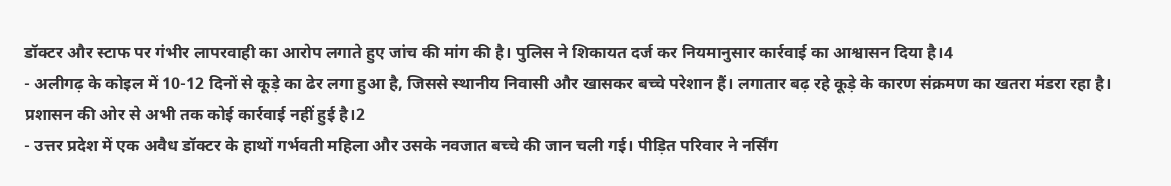डॉक्टर और स्टाफ पर गंभीर लापरवाही का आरोप लगाते हुए जांच की मांग की है। पुलिस ने शिकायत दर्ज कर नियमानुसार कार्रवाई का आश्वासन दिया है।4
- अलीगढ़ के कोइल में 10-12 दिनों से कूड़े का ढेर लगा हुआ है, जिससे स्थानीय निवासी और खासकर बच्चे परेशान हैं। लगातार बढ़ रहे कूड़े के कारण संक्रमण का खतरा मंडरा रहा है। प्रशासन की ओर से अभी तक कोई कार्रवाई नहीं हुई है।2
- उत्तर प्रदेश में एक अवैध डॉक्टर के हाथों गर्भवती महिला और उसके नवजात बच्चे की जान चली गई। पीड़ित परिवार ने नर्सिंग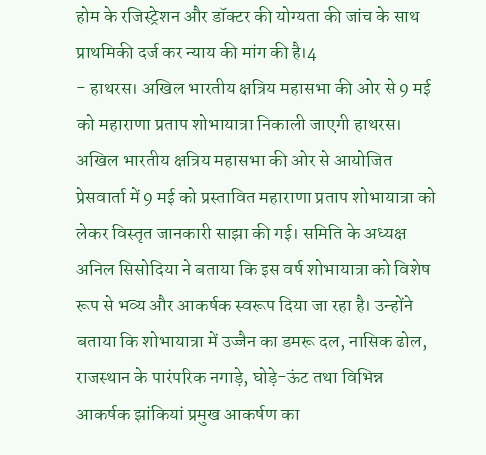होम के रजिस्ट्रेशन और डॉक्टर की योग्यता की जांच के साथ प्राथमिकी दर्ज कर न्याय की मांग की है।4
- हाथरस। अखिल भारतीय क्षत्रिय महासभा की ओर से 9 मई को महाराणा प्रताप शोभायात्रा निकाली जाएगी हाथरस। अखिल भारतीय क्षत्रिय महासभा की ओर से आयोजित प्रेसवार्ता में 9 मई को प्रस्तावित महाराणा प्रताप शोभायात्रा को लेकर विस्तृत जानकारी साझा की गई। समिति के अध्यक्ष अनिल सिसोदिया ने बताया कि इस वर्ष शोभायात्रा को विशेष रूप से भव्य और आकर्षक स्वरूप दिया जा रहा है। उन्होंने बताया कि शोभायात्रा में उज्जैन का डमरू दल, नासिक ढोल, राजस्थान के पारंपरिक नगाड़े, घोड़े-ऊंट तथा विभिन्न आकर्षक झांकियां प्रमुख आकर्षण का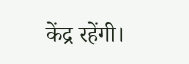केंद्र रहेंगी।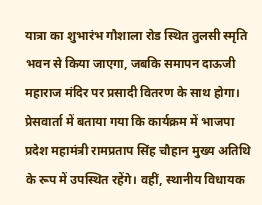यात्रा का शुभारंभ गौशाला रोड स्थित तुलसी स्मृति भवन से किया जाएगा, जबकि समापन दाऊजी महाराज मंदिर पर प्रसादी वितरण के साथ होगा। प्रेसवार्ता में बताया गया कि कार्यक्रम में भाजपा प्रदेश महामंत्री रामप्रताप सिंह चौहान मुख्य अतिथि के रूप में उपस्थित रहेंगे। वहीं, स्थानीय विधायक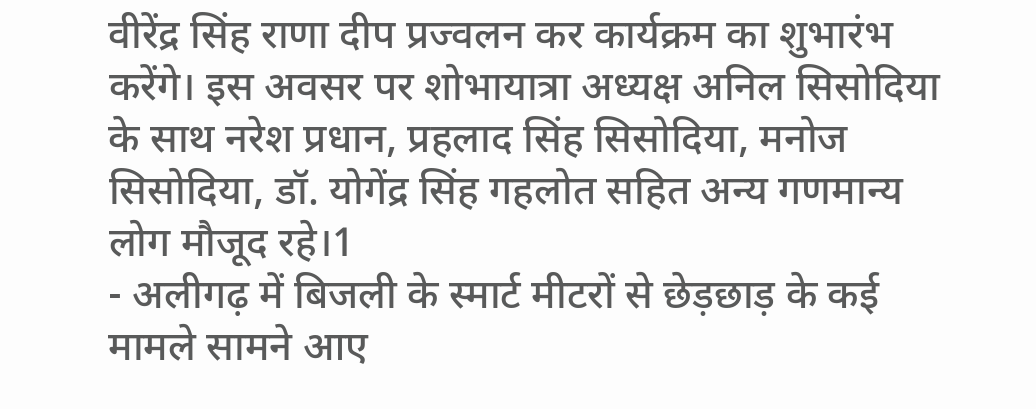वीरेंद्र सिंह राणा दीप प्रज्वलन कर कार्यक्रम का शुभारंभ करेंगे। इस अवसर पर शोभायात्रा अध्यक्ष अनिल सिसोदिया के साथ नरेश प्रधान, प्रहलाद सिंह सिसोदिया, मनोज सिसोदिया, डॉ. योगेंद्र सिंह गहलोत सहित अन्य गणमान्य लोग मौजूद रहे।1
- अलीगढ़ में बिजली के स्मार्ट मीटरों से छेड़छाड़ के कई मामले सामने आए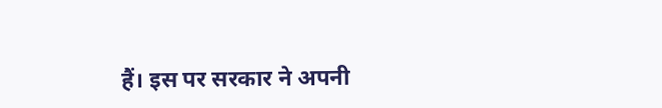हैं। इस पर सरकार ने अपनी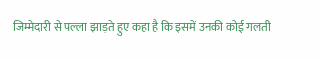जिम्मेदारी से पल्ला झाड़ते हुए कहा है कि इसमें उनकी कोई गलती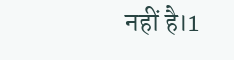नहीं है।1